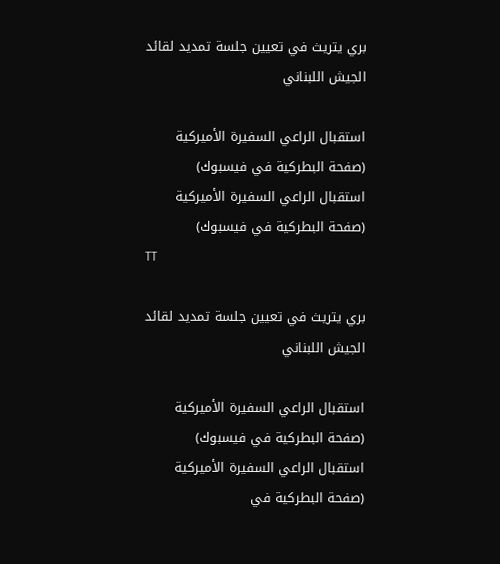بري يتريث في تعيين جلسة تمديد لقائد الجيش اللبناني

استقبال الراعي السفيرة الأميركية (صفحة البطركية في فيسبوك)
استقبال الراعي السفيرة الأميركية (صفحة البطركية في فيسبوك)
TT

بري يتريث في تعيين جلسة تمديد لقائد الجيش اللبناني

استقبال الراعي السفيرة الأميركية (صفحة البطركية في فيسبوك)
استقبال الراعي السفيرة الأميركية (صفحة البطركية في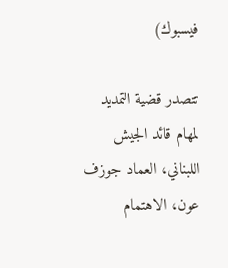فيسبوك)

تتصدر قضية التمديد لمهام قائد الجيش اللبناني، العماد جوزف عون، الاهتمام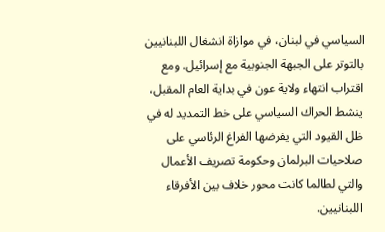السياسي في لبنان، في موازاة انشغال اللبنانيين بالتوتر على الجبهة الجنوبية مع إسرائيل. ومع اقتراب انتهاء ولاية عون في بداية العام المقبل، ينشط الحراك السياسي على خط التمديد له في ظل القيود التي يفرضها الفراغ الرئاسي على صلاحيات البرلمان وحكومة تصريف الأعمال والتي لطالما كانت محور خلاف بين الأفرقاء اللبنانيين.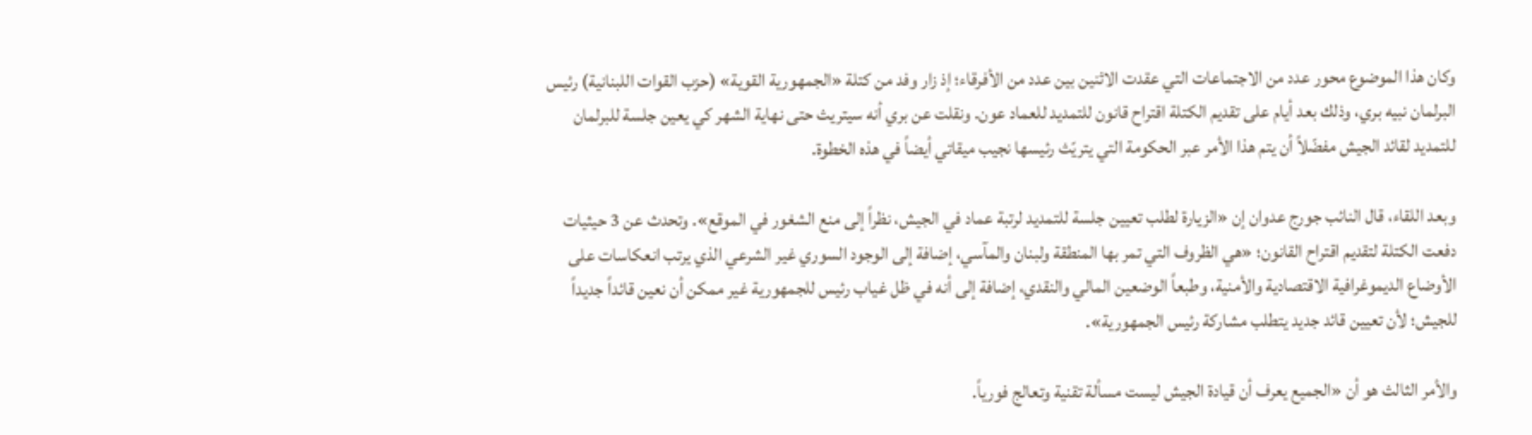وكان هذا الموضوع محور عدد من الاجتماعات التي عقدت الاثنين بين عدد من الأفرقاء؛ إذ زار وفد من كتلة «الجمهورية القوية» (حزب القوات اللبنانية) رئيس البرلمان نبيه بري، وذلك بعد أيام على تقديم الكتلة اقتراح قانون للتمديد للعماد عون. ونقلت عن بري أنه سيتريث حتى نهاية الشهر كي يعين جلسة للبرلمان للتمديد لقائد الجيش مفضّلاً أن يتم هذا الأمر عبر الحكومة التي يتريّث رئيسها نجيب ميقاتي أيضاً في هذه الخطوة.

وبعد اللقاء، قال النائب جورج عدوان إن «الزيارة لطلب تعيين جلسة للتمديد لرتبة عماد في الجيش، نظراً إلى منع الشغور في الموقع». وتحدث عن 3 حيثيات دفعت الكتلة لتقديم اقتراح القانون؛ «هي الظروف التي تمر بها المنطقة ولبنان والمآسي، إضافة إلى الوجود السوري غير الشرعي الذي يرتب انعكاسات على الأوضاع الديموغرافية الاقتصادية والأمنية، وطبعاً الوضعين المالي والنقدي، إضافة إلى أنه في ظل غياب رئيس للجمهورية غير ممكن أن نعين قائداً جديداً للجيش؛ لأن تعيين قائد جديد يتطلب مشاركة رئيس الجمهورية».

والأمر الثالث هو أن «الجميع يعرف أن قيادة الجيش ليست مسألة تقنية وتعالج فورياً.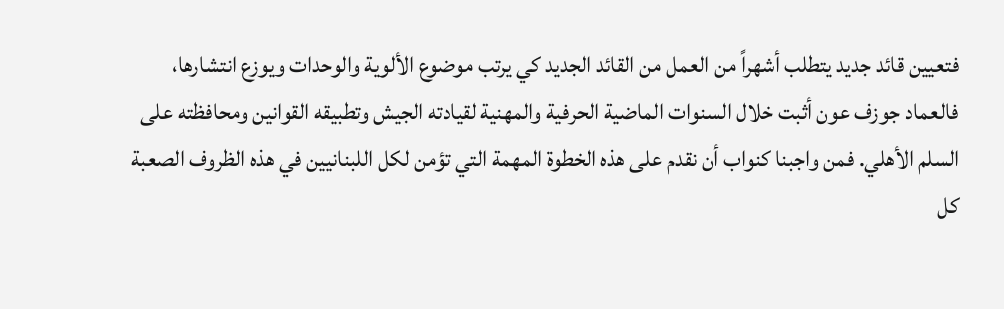فتعيين قائد جديد يتطلب أشهراً من العمل من القائد الجديد كي يرتب موضوع الألوية والوحدات ويوزع انتشارها، فالعماد جوزف عون أثبت خلال السنوات الماضية الحرفية والمهنية لقيادته الجيش وتطبيقه القوانين ومحافظته على السلم الأهلي. فمن واجبنا كنواب أن نقدم على هذه الخطوة المهمة التي تؤمن لكل اللبنانيين في هذه الظروف الصعبة كل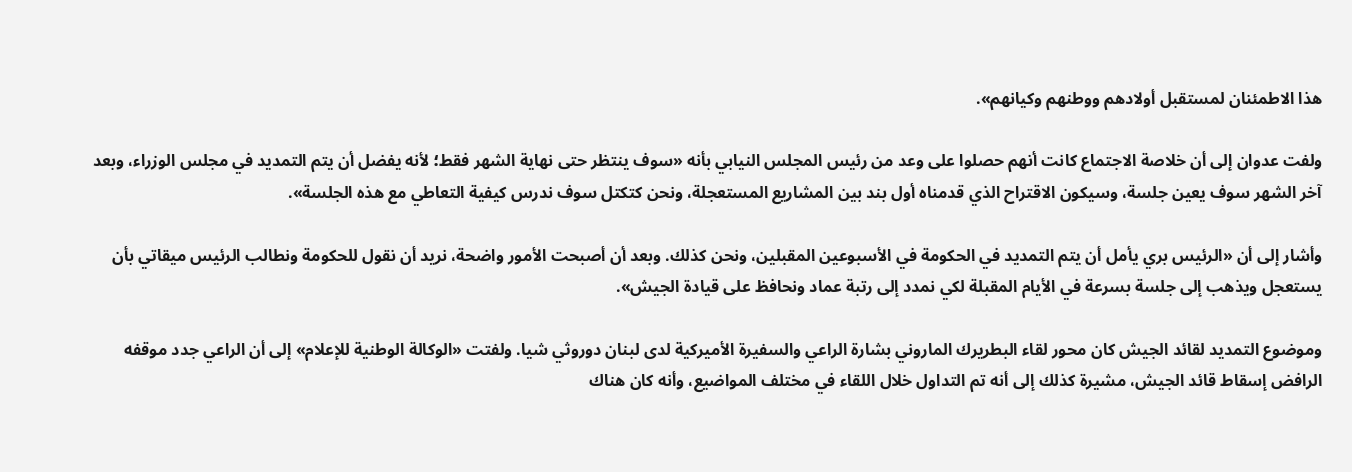هذا الاطمئنان لمستقبل أولادهم ووطنهم وكيانهم».

ولفت عدوان إلى أن خلاصة الاجتماع كانت أنهم حصلوا على وعد من رئيس المجلس النيابي بأنه «سوف ينتظر حتى نهاية الشهر فقط؛ لأنه يفضل أن يتم التمديد في مجلس الوزراء، وبعد آخر الشهر سوف يعين جلسة، وسيكون الاقتراح الذي قدمناه أول بند بين المشاريع المستعجلة، ونحن كتكتل سوف ندرس كيفية التعاطي مع هذه الجلسة».

وأشار إلى أن «الرئيس بري يأمل أن يتم التمديد في الحكومة في الأسبوعين المقبلين، ونحن كذلك. وبعد أن أصبحت الأمور واضحة، نريد أن نقول للحكومة ونطالب الرئيس ميقاتي بأن يستعجل ويذهب إلى جلسة بسرعة في الأيام المقبلة لكي نمدد إلى رتبة عماد ونحافظ على قيادة الجيش».

وموضوع التمديد لقائد الجيش كان محور لقاء البطريرك الماروني بشارة الراعي والسفيرة الأميركية لدى لبنان دوروثي شيا. ولفتت «الوكالة الوطنية للإعلام» إلى أن الراعي جدد موقفه الرافض إسقاط قائد الجيش، مشيرة كذلك إلى أنه تم التداول خلال اللقاء في مختلف المواضيع، وأنه كان هناك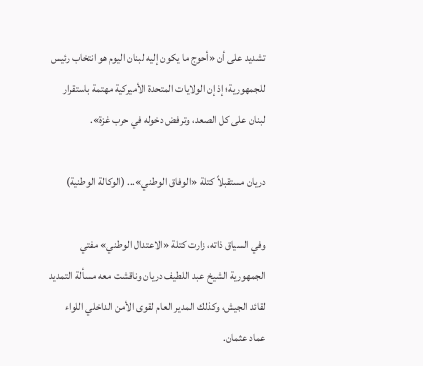تشديد على أن «أحوج ما يكون إليه لبنان اليوم هو انتخاب رئيس للجمهورية؛ إذ إن الولايات المتحدة الأميركية مهتمة باستقرار لبنان على كل الصعد، وترفض دخوله في حرب غزة».

دريان مستقبلاً كتلة «الوفاق الوطني»... (الوكالة الوطنية)

وفي السياق ذاته، زارت كتلة «الاعتدال الوطني» مفتي الجمهورية الشيخ عبد اللطيف دريان وناقشت معه مسألة التمديد لقائد الجيش، وكذلك المدير العام لقوى الأمن الداخلي اللواء عماد عثمان.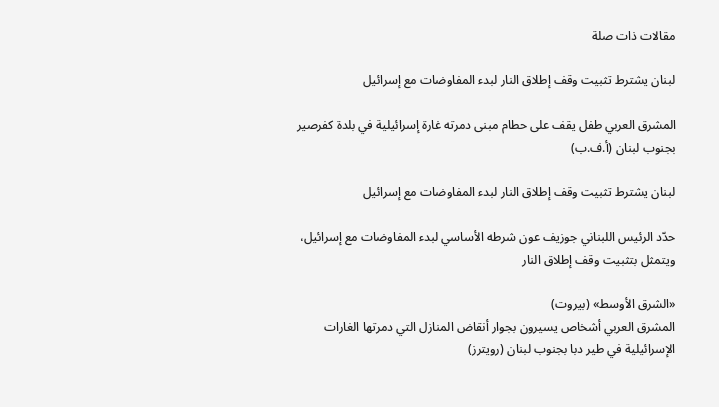مقالات ذات صلة

لبنان يشترط تثبيت وقف إطلاق النار لبدء المفاوضات مع إسرائيل

المشرق العربي طفل يقف على حطام مبنى دمرته غارة إسرائيلية في بلدة كفرصير بجنوب لبنان (أ.ف.ب)

لبنان يشترط تثبيت وقف إطلاق النار لبدء المفاوضات مع إسرائيل

حدّد الرئيس اللبناني جوزيف عون شرطه الأساسي لبدء المفاوضات مع إسرائيل، ويتمثل بتثبيت وقف إطلاق النار

«الشرق الأوسط» (بيروت)
المشرق العربي أشخاص يسيرون بجوار أنقاض المنازل التي دمرتها الغارات الإسرائيلية في طير دبا بجنوب لبنان (رويترز)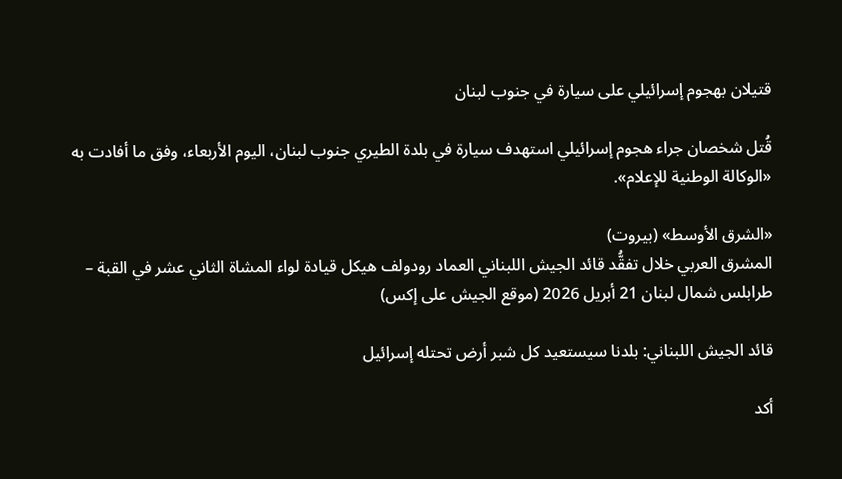قتيلان بهجوم إسرائيلي على سيارة في جنوب لبنان

قُتل شخصان جراء هجوم إسرائيلي استهدف سيارة في بلدة الطيري جنوب لبنان، اليوم الأربعاء، وفق ما أفادت به «الوكالة الوطنية للإعلام».

«الشرق الأوسط» (بيروت)
المشرق العربي خلال تفقُّد قائد الجيش اللبناني العماد رودولف هيكل قيادة لواء المشاة الثاني عشر في القبة – طرابلس شمال لبنان 21 أبريل 2026 (موقع الجيش على إكس)

قائد الجيش اللبناني: بلدنا سيستعيد كل شبر أرض تحتله إسرائيل

أكد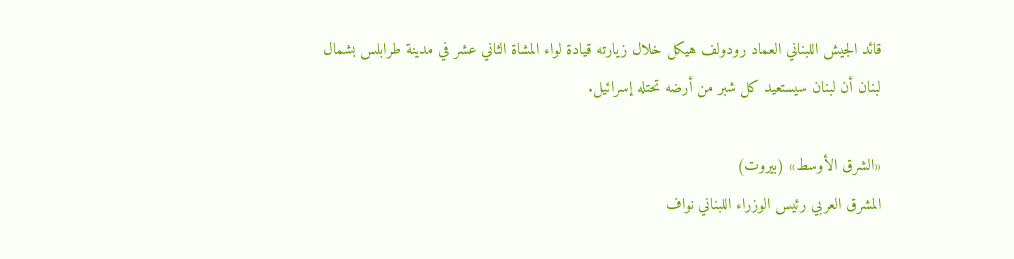قائد الجيش اللبناني العماد رودولف هيكل خلال زيارته قيادة لواء المشاة الثاني عشر في مدينة طرابلس بشمال لبنان أن لبنان سيستعيد كل شبر من أرضه تحتله إسرائيل.

«الشرق الأوسط» (بيروت)
المشرق العربي رئيس الوزراء اللبناني نواف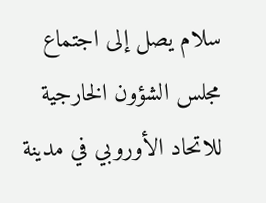سلام يصل إلى اجتماع مجلس الشؤون الخارجية للاتحاد الأوروبي في مدينة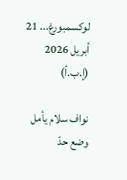لوكسمبورغ... 21 أبريل 2026 (إ.ب.أ)

نواف سلام يأمل وضع حدّ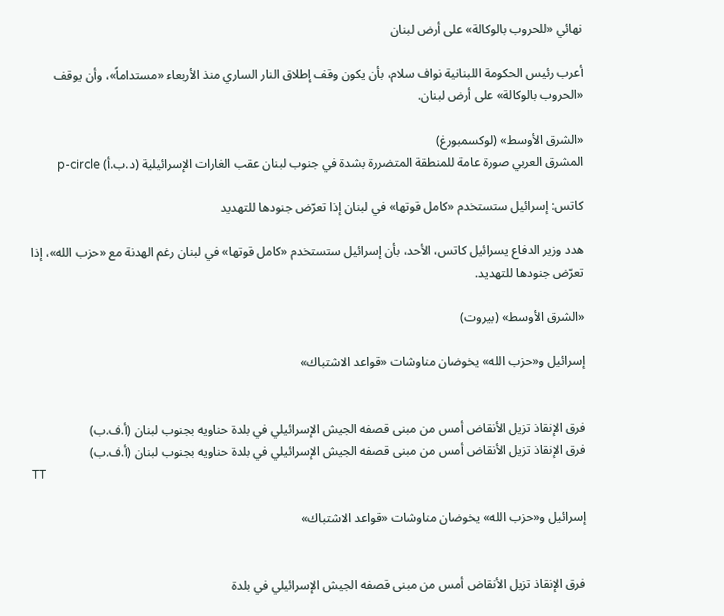نهائي «للحروب بالوكالة» على أرض لبنان

أعرب رئيس الحكومة اللبنانية نواف سلام، بأن يكون وقف إطلاق النار الساري منذ الأربعاء «مستداماً»، وأن يوقف «الحروب بالوكالة» على أرض لبنان.

«الشرق الأوسط» (لوكسمبورغ)
المشرق العربي صورة عامة للمنطقة المتضررة بشدة في جنوب لبنان عقب الغارات الإسرائيلية (د.ب.أ) p-circle

كاتس: إسرائيل ستستخدم «كامل قوتها» في لبنان إذا تعرّض جنودها للتهديد

هدد وزير الدفاع يسرائيل كاتس، الأحد، بأن إسرائيل ستستخدم «كامل قوتها» في لبنان رغم الهدنة مع «حزب الله»، إذا تعرّض جنودها للتهديد.

«الشرق الأوسط» (بيروت)

إسرائيل و«حزب الله» يخوضان مناوشات «قواعد الاشتباك»


فرق الإنقاذ تزيل الأنقاض أمس من مبنى قصفه الجيش الإسرائيلي في بلدة حناويه بجنوب لبنان (أ.ف.ب)
فرق الإنقاذ تزيل الأنقاض أمس من مبنى قصفه الجيش الإسرائيلي في بلدة حناويه بجنوب لبنان (أ.ف.ب)
TT

إسرائيل و«حزب الله» يخوضان مناوشات «قواعد الاشتباك»


فرق الإنقاذ تزيل الأنقاض أمس من مبنى قصفه الجيش الإسرائيلي في بلدة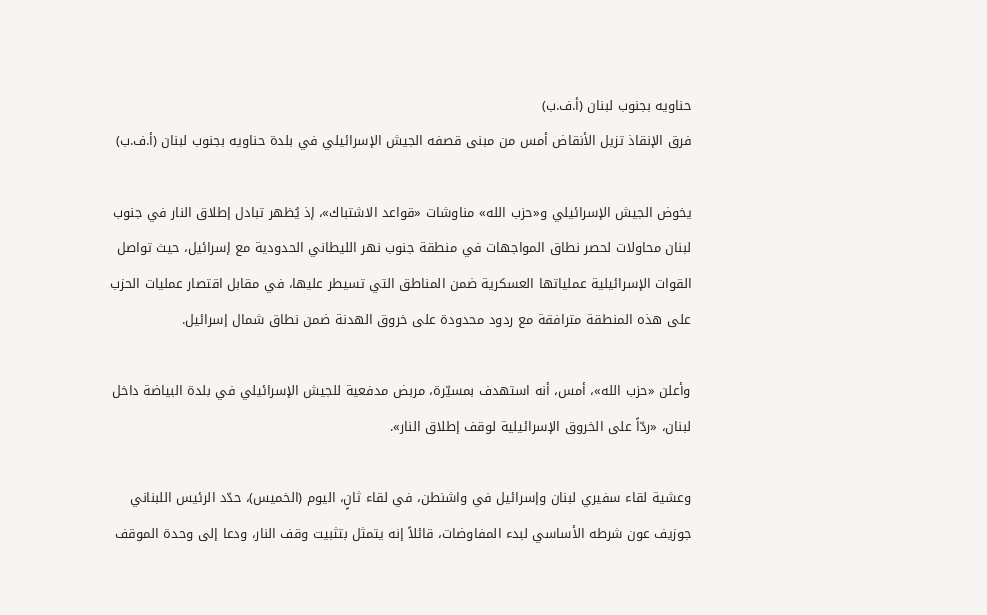حناويه بجنوب لبنان (أ.ف.ب)
فرق الإنقاذ تزيل الأنقاض أمس من مبنى قصفه الجيش الإسرائيلي في بلدة حناويه بجنوب لبنان (أ.ف.ب)

يخوض الجيش الإسرائيلي و«حزب الله» مناوشات «قواعد الاشتباك»، إذ يُظهر تبادل إطلاق النار في جنوب لبنان محاولات لحصر نطاق المواجهات في منطقة جنوب نهر الليطاني الحدودية مع إسرائيل، حيث تواصل القوات الإسرائيلية عملياتها العسكرية ضمن المناطق التي تسيطر عليها، في مقابل اقتصار عمليات الحزب على هذه المنطقة مترافقة مع ردود محدودة على خروق الهدنة ضمن نطاق شمال إسرائيل.

وأعلن «حزب الله»، أمس، أنه استهدف بمسيّرة، مربض مدفعية للجيش الإسرائيلي في بلدة البياضة داخل لبنان، «ردّاً على الخروق الإسرائيلية لوقف إطلاق النار».

وعشية لقاء سفيري لبنان وإسرائيل في واشنطن، في لقاء ثانٍ، اليوم (الخميس)، حدّد الرئيس اللبناني جوزيف عون شرطه الأساسي لبدء المفاوضات، قائلاً إنه يتمثل بتثبيت وقف النار، ودعا إلى وحدة الموقف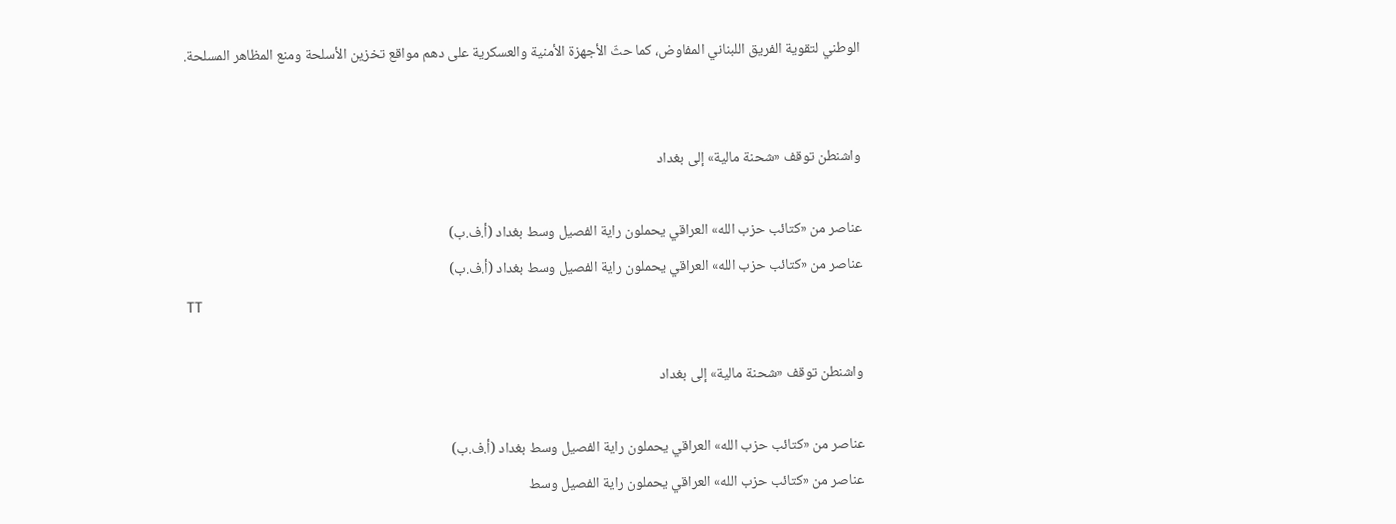الوطني لتقوية الفريق اللبناني المفاوض، كما حثّ الأجهزة الأمنية والعسكرية على دهم مواقع تخزين الأسلحة ومنع المظاهر المسلحة.


واشنطن توقف «شحنة مالية» إلى بغداد

عناصر من «كتائب حزب الله» العراقي يحملون راية الفصيل وسط بغداد (أ.ف.ب)
عناصر من «كتائب حزب الله» العراقي يحملون راية الفصيل وسط بغداد (أ.ف.ب)
TT

واشنطن توقف «شحنة مالية» إلى بغداد

عناصر من «كتائب حزب الله» العراقي يحملون راية الفصيل وسط بغداد (أ.ف.ب)
عناصر من «كتائب حزب الله» العراقي يحملون راية الفصيل وسط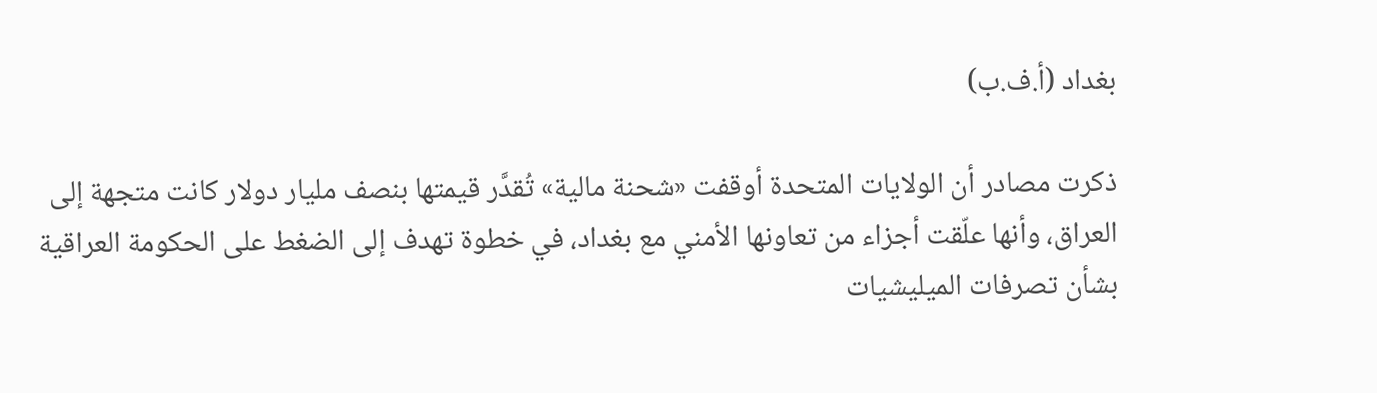بغداد (أ.ف.ب)

ذكرت مصادر أن الولايات المتحدة أوقفت «شحنة مالية» تُقدَّر قيمتها بنصف مليار دولار كانت متجهة إلى العراق، وأنها علّقت أجزاء من تعاونها الأمني مع بغداد، في خطوة تهدف إلى الضغط على الحكومة العراقية بشأن تصرفات الميليشيات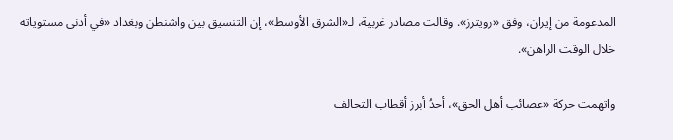المدعومة من إيران، وفق «رويترز». وقالت مصادر غربية، لـ«الشرق الأوسط»، إن التنسيق بين واشنطن وبغداد «في أدنى مستوياته خلال الوقت الراهن».

واتهمت حركة «عصائب أهل الحق»، أحدُ أبرز أقطاب التحالف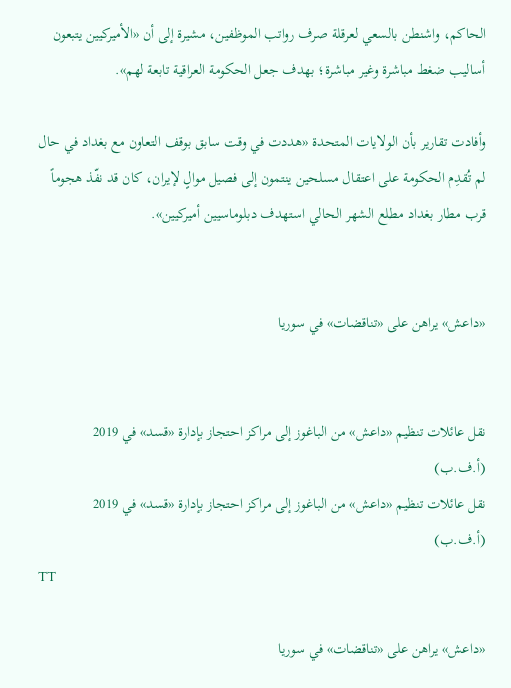الحاكم، واشنطن بالسعي لعرقلة صرف رواتب الموظفين، مشيرة إلى أن «الأميركيين يتبعون أساليب ضغط مباشرة وغير مباشرة؛ بهدف جعل الحكومة العراقية تابعة لهم».

وأفادت تقارير بأن الولايات المتحدة «هددت في وقت سابق بوقف التعاون مع بغداد في حال لم تُقدِم الحكومة على اعتقال مسلحين ينتمون إلى فصيل موالٍ لإيران، كان قد نفّذ هجوماً قرب مطار بغداد مطلع الشهر الحالي استهدف دبلوماسيين أميركيين».


«داعش» يراهن على «تناقضات» في سوريا


نقل عائلات تنظيم «داعش» من الباغوز إلى مراكز احتجاز بإدارة «قسد» في 2019 (أ.ف.ب)
نقل عائلات تنظيم «داعش» من الباغوز إلى مراكز احتجاز بإدارة «قسد» في 2019 (أ.ف.ب)
TT

«داعش» يراهن على «تناقضات» في سوريا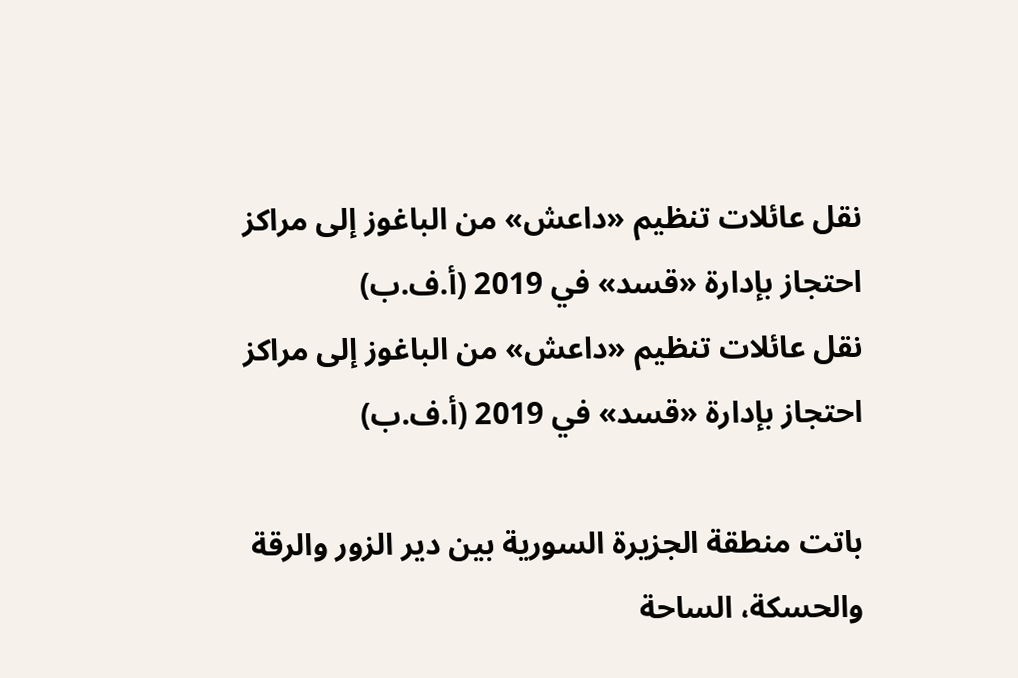نقل عائلات تنظيم «داعش» من الباغوز إلى مراكز احتجاز بإدارة «قسد» في 2019 (أ.ف.ب)
نقل عائلات تنظيم «داعش» من الباغوز إلى مراكز احتجاز بإدارة «قسد» في 2019 (أ.ف.ب)

باتت منطقة الجزيرة السورية بين دير الزور والرقة والحسكة، الساحة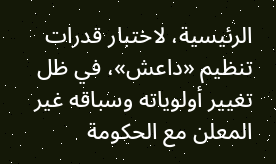الرئيسية، لاختبار قدرات تنظيم «داعش»، في ظل تغيير أولوياته وسباقه غير المعلن مع الحكومة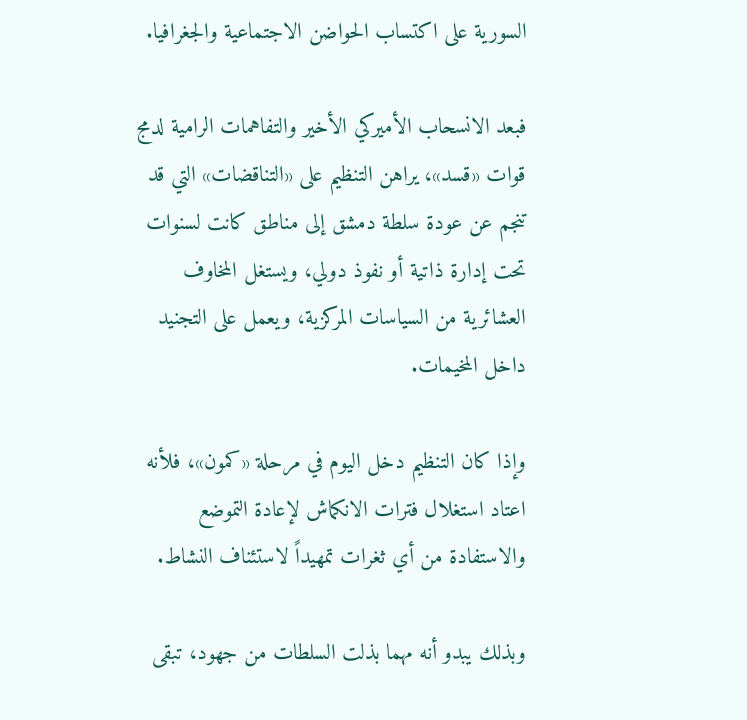السورية على اكتساب الحواضن الاجتماعية والجغرافيا.

فبعد الانسحاب الأميركي الأخير والتفاهمات الرامية لدمج قوات «قسد»، يراهن التنظيم على «التناقضات» التي قد تنجم عن عودة سلطة دمشق إلى مناطق كانت لسنوات تحت إدارة ذاتية أو نفوذ دولي، ويستغل المخاوف العشائرية من السياسات المركزية، ويعمل على التجنيد داخل المخيمات.

وإذا كان التنظيم دخل اليوم في مرحلة «كمون»، فلأنه اعتاد استغلال فترات الانكماش لإعادة التموضع والاستفادة من أي ثغرات تمهيداً لاستئناف النشاط.

وبذلك يبدو أنه مهما بذلت السلطات من جهود، تبقى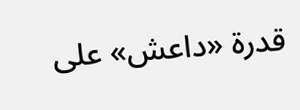قدرة «داعش» على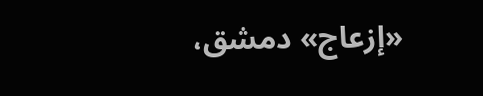«إزعاج» دمشق،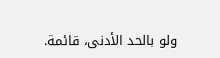ولو بالحد الأدنى، قائمة.